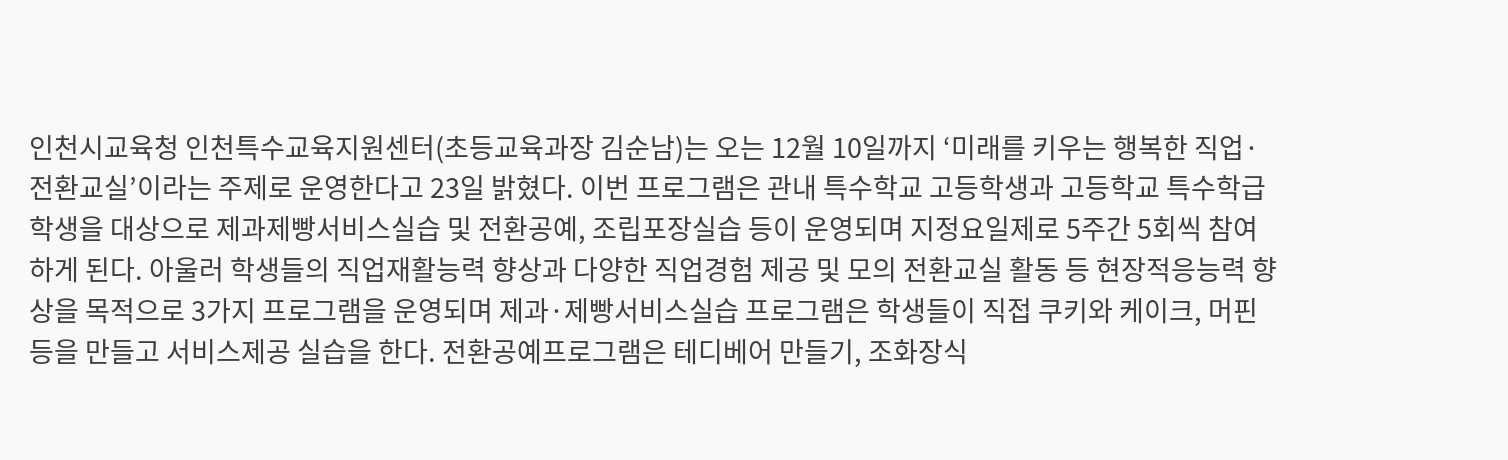인천시교육청 인천특수교육지원센터(초등교육과장 김순남)는 오는 12월 10일까지 ‘미래를 키우는 행복한 직업·전환교실’이라는 주제로 운영한다고 23일 밝혔다. 이번 프로그램은 관내 특수학교 고등학생과 고등학교 특수학급 학생을 대상으로 제과제빵서비스실습 및 전환공예, 조립포장실습 등이 운영되며 지정요일제로 5주간 5회씩 참여하게 된다. 아울러 학생들의 직업재활능력 향상과 다양한 직업경험 제공 및 모의 전환교실 활동 등 현장적응능력 향상을 목적으로 3가지 프로그램을 운영되며 제과·제빵서비스실습 프로그램은 학생들이 직접 쿠키와 케이크, 머핀 등을 만들고 서비스제공 실습을 한다. 전환공예프로그램은 테디베어 만들기, 조화장식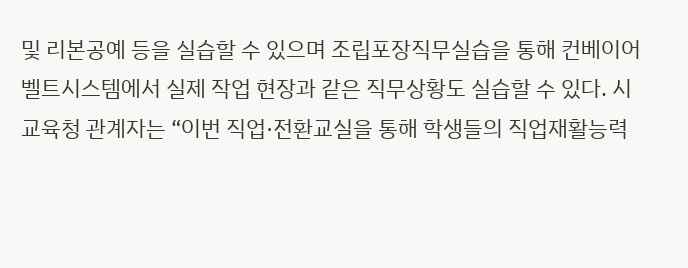및 리본공예 등을 실습할 수 있으며 조립포장직무실습을 통해 컨베이어벨트시스템에서 실제 작업 현장과 같은 직무상황도 실습할 수 있다. 시교육청 관계자는 “이번 직업·전환교실을 통해 학생들의 직업재활능력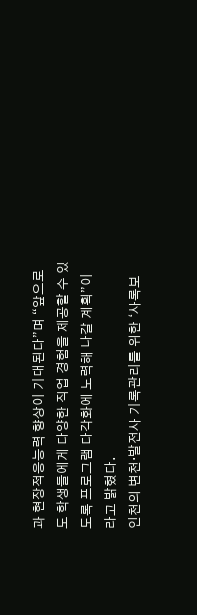과 현장적응능력 향상이 기대된다”며 “앞으로도 학생들에게 다양한 직업 경험을 제공할 수 있도록 프로그램 다각화에 노력해 나갈 계획”이라고 밝혔다.
인천의 변천·발전사 기록관리를 위한 ‘사록보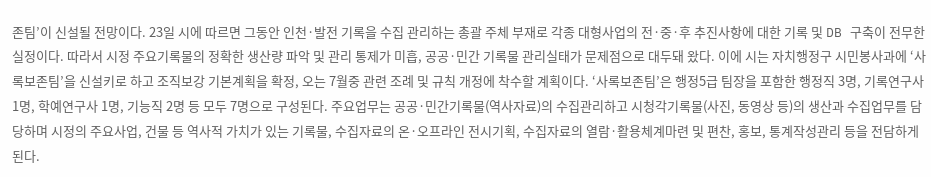존팀’이 신설될 전망이다. 23일 시에 따르면 그동안 인천·발전 기록을 수집 관리하는 총괄 주체 부재로 각종 대형사업의 전·중·후 추진사항에 대한 기록 및 DB 구축이 전무한 실정이다. 따라서 시정 주요기록물의 정확한 생산량 파악 및 관리 통제가 미흡, 공공·민간 기록물 관리실태가 문제점으로 대두돼 왔다. 이에 시는 자치행정구 시민봉사과에 ‘사록보존팀’을 신설키로 하고 조직보강 기본계획을 확정, 오는 7월중 관련 조례 및 규칙 개정에 착수할 계획이다. ‘사록보존팀’은 행정5급 팀장을 포함한 행정직 3명, 기록연구사 1명, 학예연구사 1명, 기능직 2명 등 모두 7명으로 구성된다. 주요업무는 공공·민간기록물(역사자료)의 수집관리하고 시청각기록물(사진, 동영상 등)의 생산과 수집업무를 담당하며 시정의 주요사업, 건물 등 역사적 가치가 있는 기록물, 수집자료의 온·오프라인 전시기획, 수집자료의 열람·활용체계마련 및 편찬, 홍보, 통계작성관리 등을 전담하게 된다.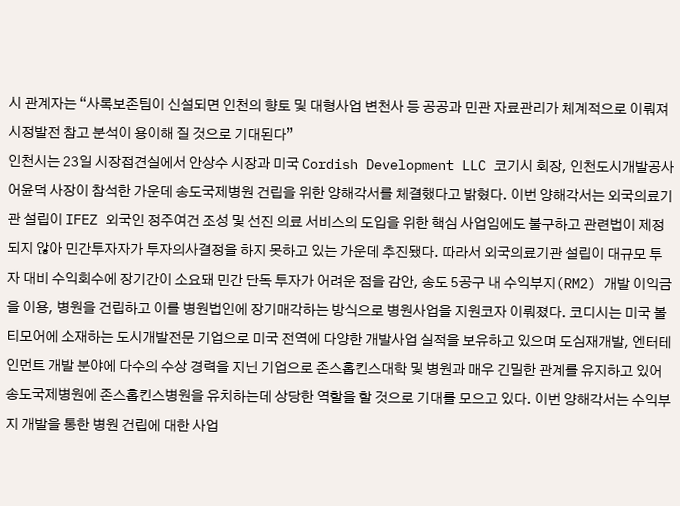시 관계자는 “사록보존팀이 신설되면 인천의 향토 및 대형사업 변천사 등 공공과 민관 자료관리가 체계적으로 이뤄져 시정발전 참고 분석이 용이해 질 것으로 기대된다”
인천시는 23일 시장접견실에서 안상수 시장과 미국 Cordish Development LLC 코기시 회장, 인천도시개발공사 어윤덕 사장이 참석한 가운데 송도국제병원 건립을 위한 양해각서를 체결했다고 밝혔다. 이번 양해각서는 외국의료기관 설립이 IFEZ 외국인 정주여건 조성 및 선진 의료 서비스의 도입을 위한 핵심 사업임에도 불구하고 관련법이 제정되지 않아 민간투자자가 투자의사결정을 하지 못하고 있는 가운데 추진됐다. 따라서 외국의료기관 설립이 대규모 투자 대비 수익회수에 장기간이 소요돼 민간 단독 투자가 어려운 점을 감안, 송도 5공구 내 수익부지(RM2) 개발 이익금을 이용, 병원을 건립하고 이를 병원법인에 장기매각하는 방식으로 병원사업을 지원코자 이뤄졌다. 코디시는 미국 볼티모어에 소재하는 도시개발전문 기업으로 미국 전역에 다양한 개발사업 실적을 보유하고 있으며 도심재개발, 엔터테인먼트 개발 분야에 다수의 수상 경력을 지닌 기업으로 존스홉킨스대학 및 병원과 매우 긴밀한 관계를 유지하고 있어 송도국제병원에 존스홉킨스병원을 유치하는데 상당한 역할을 할 것으로 기대를 모으고 있다. 이번 양해각서는 수익부지 개발을 통한 병원 건립에 대한 사업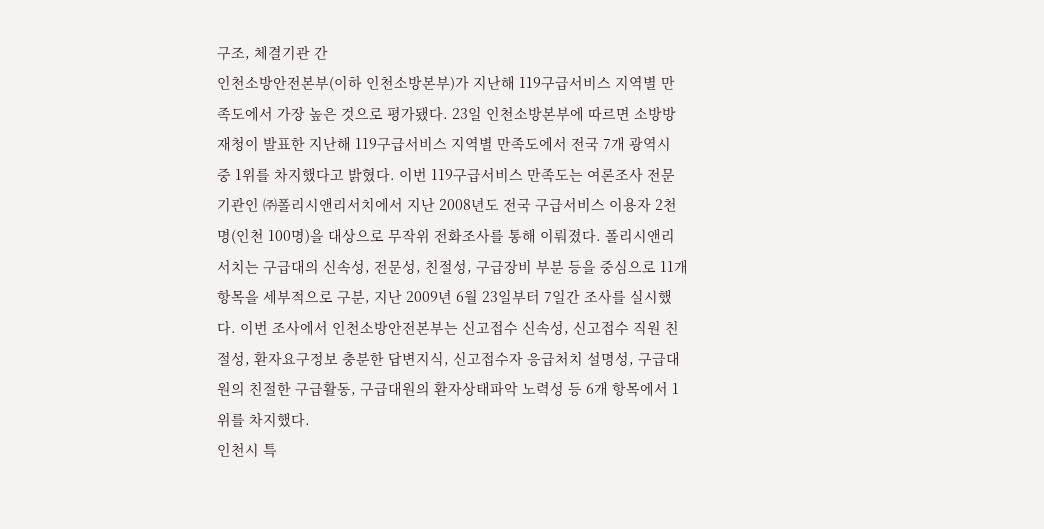구조, 체결기관 간
인천소방안전본부(이하 인천소방본부)가 지난해 119구급서비스 지역별 만족도에서 가장 높은 것으로 평가됐다. 23일 인천소방본부에 따르면 소방방재청이 발표한 지난해 119구급서비스 지역별 만족도에서 전국 7개 광역시 중 1위를 차지했다고 밝혔다. 이번 119구급서비스 만족도는 여론조사 전문기관인 ㈜폴리시앤리서치에서 지난 2008년도 전국 구급서비스 이용자 2천명(인천 100명)을 대상으로 무작위 전화조사를 통해 이뤄졌다. 폴리시앤리서치는 구급대의 신속성, 전문성, 친절성, 구급장비 부분 등을 중심으로 11개 항목을 세부적으로 구분, 지난 2009년 6월 23일부터 7일간 조사를 실시했다. 이번 조사에서 인천소방안전본부는 신고접수 신속성, 신고접수 직원 친절성, 환자요구정보 충분한 답변지식, 신고접수자 응급처치 설명성, 구급대원의 친절한 구급활동, 구급대원의 환자상태파악 노력성 등 6개 항목에서 1위를 차지했다.
인천시 특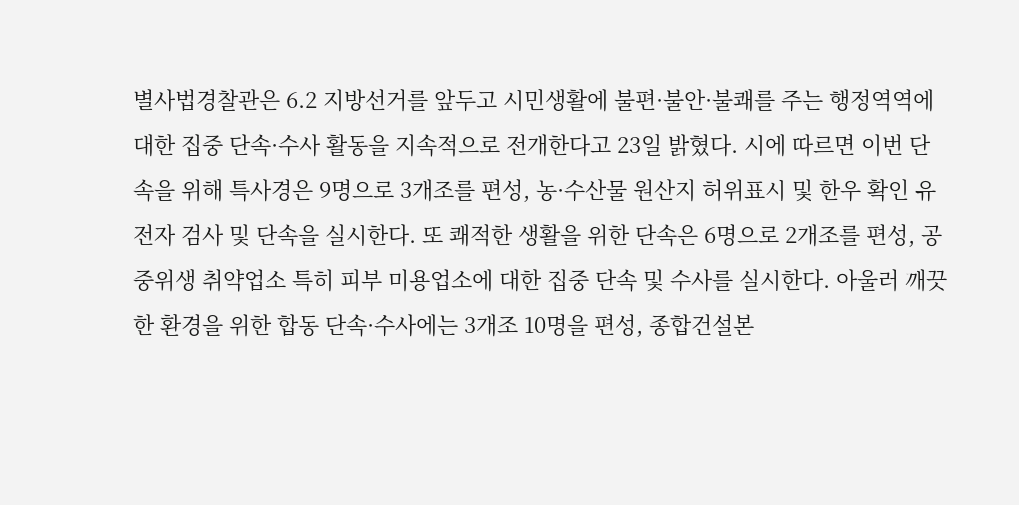별사법경찰관은 6.2 지방선거를 앞두고 시민생활에 불편·불안·불쾌를 주는 행정역역에 대한 집중 단속·수사 활동을 지속적으로 전개한다고 23일 밝혔다. 시에 따르면 이번 단속을 위해 특사경은 9명으로 3개조를 편성, 농·수산물 원산지 허위표시 및 한우 확인 유전자 검사 및 단속을 실시한다. 또 쾌적한 생활을 위한 단속은 6명으로 2개조를 편성, 공중위생 취약업소 특히 피부 미용업소에 대한 집중 단속 및 수사를 실시한다. 아울러 깨끗한 환경을 위한 합동 단속·수사에는 3개조 10명을 편성, 종합건설본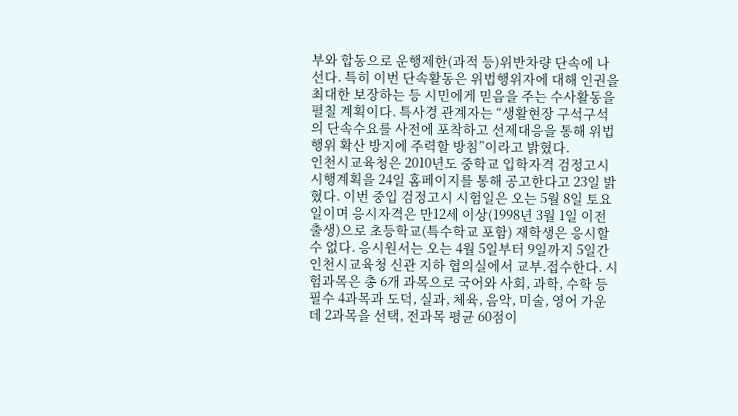부와 합동으로 운행제한(과적 등)위반차량 단속에 나선다. 특히 이번 단속활동은 위법행위자에 대해 인권을 최대한 보장하는 등 시민에게 믿음을 주는 수사활동을 펼칠 계획이다. 특사경 관계자는 “생활현장 구석구석의 단속수요를 사전에 포착하고 선제대응을 통해 위법행위 확산 방지에 주력할 방침”이라고 밝혔다.
인천시교육청은 2010년도 중학교 입학자격 검정고시 시행계획을 24일 홈페이지를 통해 공고한다고 23일 밝혔다. 이번 중입 검정고시 시험일은 오는 5월 8일 토요일이며 응시자격은 만12세 이상(1998년 3월 1일 이전 출생)으로 초등학교(특수학교 포함) 재학생은 응시할 수 없다. 응시원서는 오는 4월 5일부터 9일까지 5일간 인천시교육청 신관 지하 협의실에서 교부.접수한다. 시험과목은 총 6개 과목으로 국어와 사회, 과학, 수학 등 필수 4과목과 도덕, 실과, 체육, 음악, 미술, 영어 가운데 2과목을 선택, 전과목 평균 60점이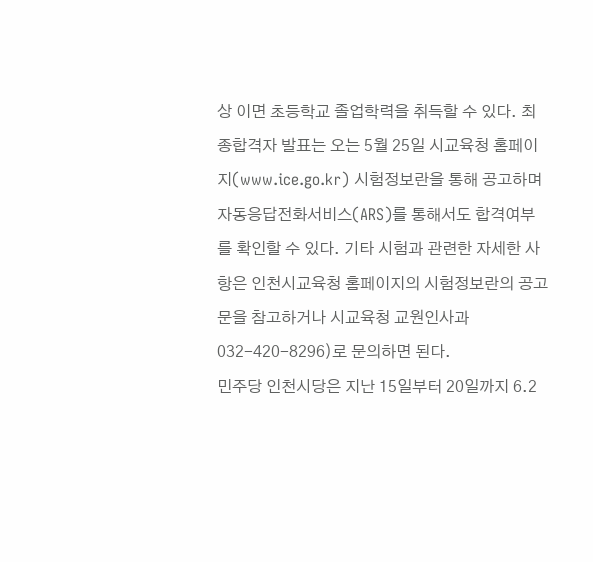상 이면 초등학교 졸업학력을 취득할 수 있다. 최종합격자 발표는 오는 5월 25일 시교육청 홈페이지(www.ice.go.kr) 시험정보란을 통해 공고하며 자동응답전화서비스(ARS)를 통해서도 합격여부를 확인할 수 있다. 기타 시험과 관련한 자세한 사항은 인천시교육청 홈페이지의 시험정보란의 공고문을 참고하거나 시교육청 교원인사과 032-420-8296)로 문의하면 된다.
민주당 인천시당은 지난 15일부터 20일까지 6.2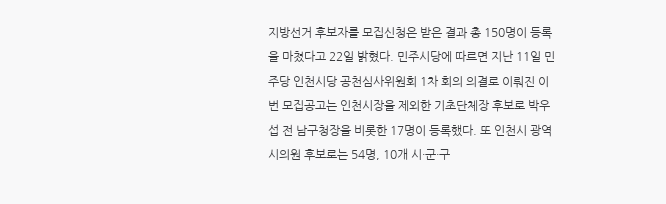지방선거 후보자를 모집신청은 받은 결과 총 150명이 등록을 마쳤다고 22일 밝혔다. 민주시당에 따르면 지난 11일 민주당 인천시당 공천심사위원회 1차 회의 의결로 이뤄진 이번 모집공고는 인천시장을 제외한 기초단체장 후보로 박우섭 전 남구청장을 비롯한 17명이 등록했다. 또 인천시 광역시의원 후보로는 54명, 10개 시·군·구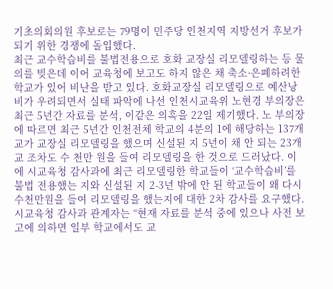기초의회의원 후보로는 79명이 민주당 인천지역 지방선거 후보가 되기 위한 경쟁에 돌입했다.
최근 교수학습비를 불법전용으로 호화 교장실 리모델링하는 등 물의를 빚은데 이어 교육청에 보고도 하지 않은 채 축소·은폐하려한 학교가 있어 비난을 받고 있다. 호화교장실 리모델링으로 예산낭비가 우려되면서 실태 파악에 나선 인천시교육위 노현경 부의장은 최근 5년간 자료를 분석, 이같은 의혹을 22일 제기했다. 노 부의장에 따르면 최근 5년간 인천전체 학교의 4분의 1에 해당하는 137개교가 교장실 리모델링을 했으며 신설된 지 5년이 채 안 되는 23개교 조차도 수 천만 원을 들여 리모델링을 한 것으로 드러났다. 이에 시교육청 감사과에 최근 리모델링한 학교들이 ‘교수학습비’를 불법 전용했는 지와 신설된 지 2-3년 밖에 안 된 학교들이 왜 다시 수천만원을 들여 리모델링을 했는지에 대한 2차 감사를 요구했다. 시교육청 감사과 관계자는 “현재 자료를 분석 중에 있으나 사전 보고에 의하면 일부 학교에서도 교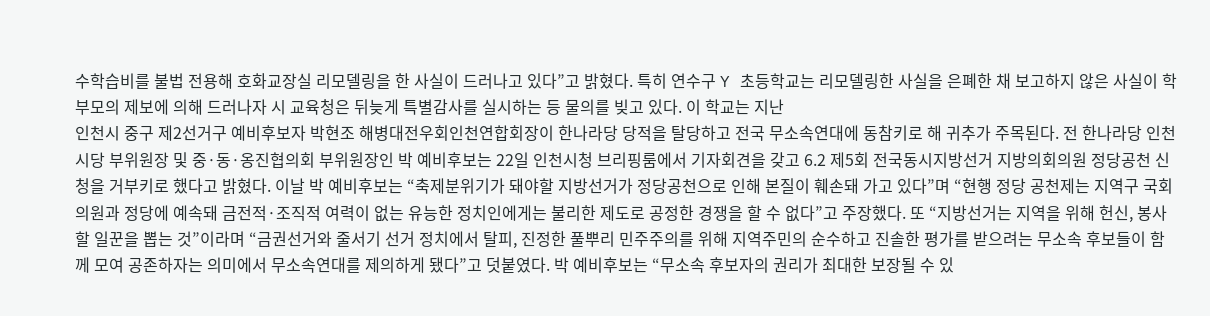수학습비를 불법 전용해 호화교장실 리모델링을 한 사실이 드러나고 있다”고 밝혔다. 특히 연수구 Y 초등학교는 리모델링한 사실을 은폐한 채 보고하지 않은 사실이 학부모의 제보에 의해 드러나자 시 교육청은 뒤늦게 특별감사를 실시하는 등 물의를 빚고 있다. 이 학교는 지난
인천시 중구 제2선거구 예비후보자 박현조 해병대전우회인천연합회장이 한나라당 당적을 탈당하고 전국 무소속연대에 동참키로 해 귀추가 주목된다. 전 한나라당 인천시당 부위원장 및 중·동·옹진협의회 부위원장인 박 예비후보는 22일 인천시청 브리핑룸에서 기자회견을 갖고 6.2 제5회 전국동시지방선거 지방의회의원 정당공천 신청을 거부키로 했다고 밝혔다. 이날 박 예비후보는 “축제분위기가 돼야할 지방선거가 정당공천으로 인해 본질이 훼손돼 가고 있다”며 “현행 정당 공천제는 지역구 국회의원과 정당에 예속돼 금전적·조직적 여력이 없는 유능한 정치인에게는 불리한 제도로 공정한 경쟁을 할 수 없다”고 주장했다. 또 “지방선거는 지역을 위해 헌신, 봉사할 일꾼을 뽑는 것”이라며 “금권선거와 줄서기 선거 정치에서 탈피, 진정한 풀뿌리 민주주의를 위해 지역주민의 순수하고 진솔한 평가를 받으려는 무소속 후보들이 함께 모여 공존하자는 의미에서 무소속연대를 제의하게 됐다”고 덧붙였다. 박 예비후보는 “무소속 후보자의 권리가 최대한 보장될 수 있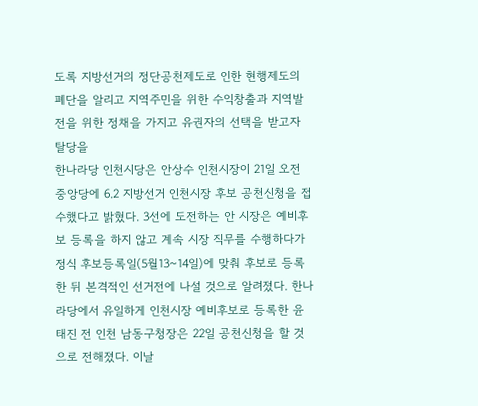도록 지방선거의 정단공천제도로 인한 현행제도의 폐단을 알리고 지역주민을 위한 수익창출과 지역발전을 위한 정채을 가지고 유권자의 선택을 받고자 탈당을
한나라당 인천시당은 안상수 인천시장이 21일 오전 중앙당에 6.2 지방선거 인천시장 후보 공천신청을 접수했다고 밝혔다. 3선에 도전하는 안 시장은 예비후보 등록을 하지 않고 계속 시장 직무를 수행하다가 정식 후보등록일(5월13~14일)에 맞춰 후보로 등록한 뒤 본격적인 선거전에 나설 것으로 알려졌다. 한나라당에서 유일하게 인천시장 예비후보로 등록한 윤태진 전 인천 남동구청장은 22일 공천신청을 할 것으로 전해졌다. 이날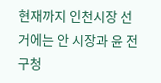현재까지 인천시장 선거에는 안 시장과 윤 전 구청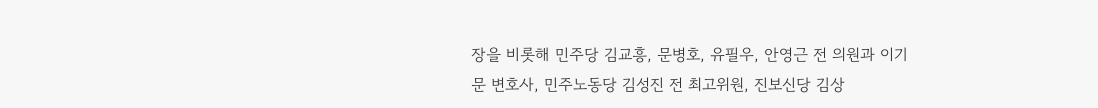장을 비롯해 민주당 김교흥, 문병호, 유필우, 안영근 전 의원과 이기문 변호사, 민주노동당 김성진 전 최고위원, 진보신당 김상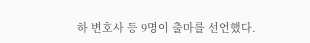하 변호사 등 9명이 출마를 선언했다.